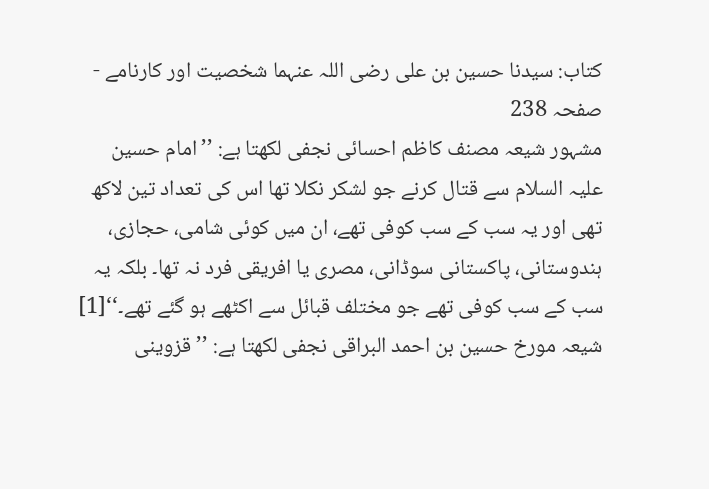کتاب: سیدنا حسین بن علی رضی اللہ عنہما شخصیت اور کارنامے - صفحہ 238
مشہور شیعہ مصنف کاظم احسائی نجفی لکھتا ہے: ’’امام حسین علیہ السلام سے قتال کرنے جو لشکر نکلا تھا اس کی تعداد تین لاکھ تھی اور یہ سب کے سب کوفی تھے، ان میں کوئی شامی، حجازی، ہندوستانی، پاکستانی سوڈانی، مصری یا افریقی فرد نہ تھا۔ بلکہ یہ سب کے سب کوفی تھے جو مختلف قبائل سے اکٹھے ہو گئے تھے۔‘‘[1] شیعہ مورخ حسین بن احمد البراقی نجفی لکھتا ہے: ’’ قزوینی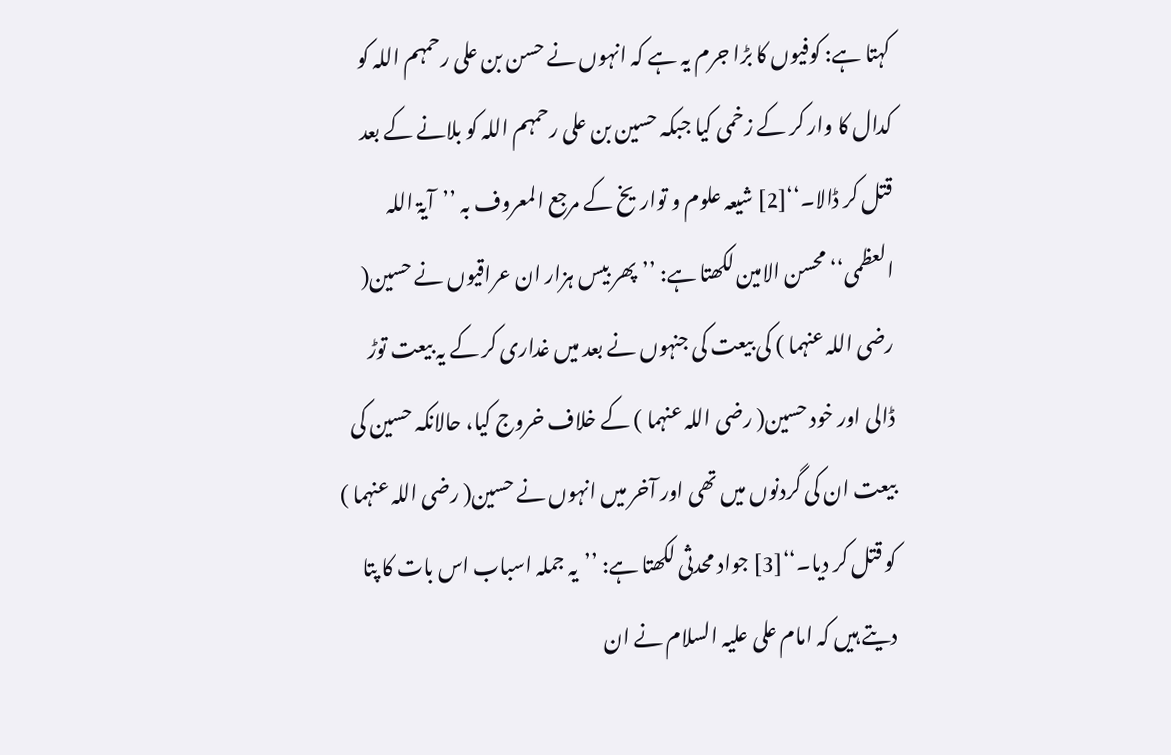کہتا ہے: کوفیوں کا بڑا جرم یہ ہے کہ انہوں نے حسن بن علی رحمہم اللہ کو کدال کا وار کر کے زخمی کیا جبکہ حسین بن علی رحمہم اللہ کو بلانے کے بعد قتل کر ڈالا۔‘‘[2] شیعہ علوم و تواریخ کے مرجع المعروف بہ ’’آیۃ اللہ العظمی‘‘ محسن الامین لکھتا ہے: ’’پھر بیس ہزار ان عراقیوں نے حسین( رضی اللہ عنہما ) کی بیعت کی جنہوں نے بعد میں غداری کر کے یہ بیعت توڑ ڈالی اور خود حسین( رضی اللہ عنہما ) کے خلاف خروج کیا، حالانکہ حسین کی بیعت ان کی گردنوں میں تھی اور آخر میں انہوں نے حسین( رضی اللہ عنہما ) کو قتل کر دیا۔‘‘[3] جواد محدثی لکھتا ہے: ’’یہ جملہ اسباب اس بات کا پتا دیتے ہیں کہ امام علی علیہ السلام نے ان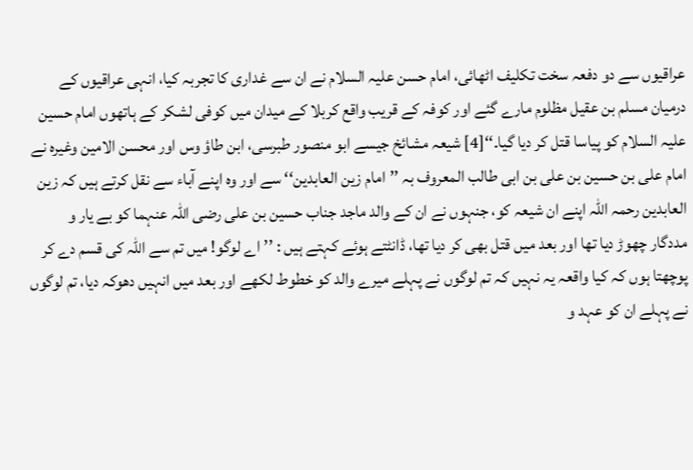عراقیوں سے دو دفعہ سخت تکلیف اٹھائی، امام حسن علیہ السلام نے ان سے غداری کا تجربہ کیا، انہی عراقیوں کے درمیان مسلم بن عقیل مظلوم مارے گئے اور کوفہ کے قریب واقع کربلا کے میدان میں کوفی لشکر کے ہاتھوں امام حسین علیہ السلام کو پیاسا قتل کر دیا گیا۔‘‘[4] شیعہ مشائخ جیسے ابو منصور طبرسی، ابن طاؤ وس اور محسن الامین وغیرہ نے امام علی بن حسین بن علی بن ابی طالب المعروف بہ ’’امام زین العابدین‘‘ سے اور وہ اپنے آباء سے نقل کرتے ہیں کہ زین العابدین رحمہ اللہ اپنے ان شیعہ کو، جنہوں نے ان کے والد ماجد جناب حسین بن علی رضی اللہ عنہما کو بے یار و مددگار چھوڑ دیا تھا اور بعد میں قتل بھی کر دیا تھا، ڈانٹتے ہوئے کہتے ہیں : ’’اے لوگو! میں تم سے اللہ کی قسم دے کر پوچھتا ہوں کہ کیا واقعہ یہ نہیں کہ تم لوگوں نے پہلے میرے والد کو خطوط لکھے اور بعد میں انہیں دھوکہ دیا، تم لوگوں نے پہلے ان کو عہد و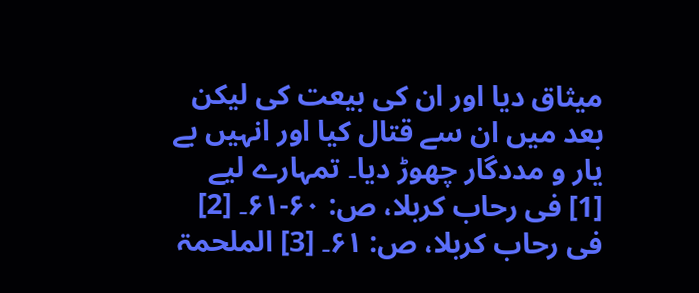میثاق دیا اور ان کی بیعت کی لیکن بعد میں ان سے قتال کیا اور انہیں بے یار و مددگار چھوڑ دیا۔ تمہارے لیے
[1] فی رحاب کربلا، ص: ۶۰-۶۱۔ [2] فی رحاب کربلا، ص: ۶۱۔ [3] الملحمۃ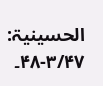الحسینیۃ: ۳/۴۷-۴۸۔